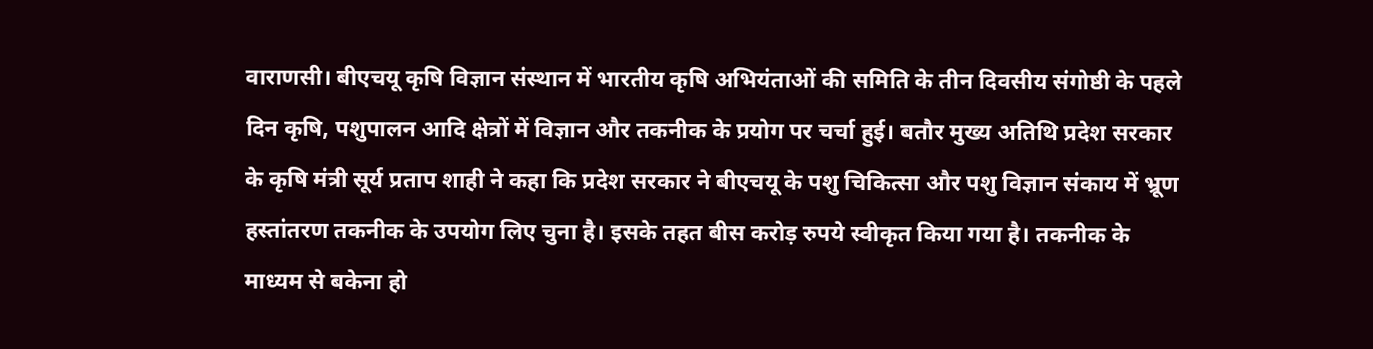वाराणसी। बीएचयू कृषि विज्ञान संस्थान में भारतीय कृषि अभियंताओं की समिति के तीन दिवसीय संगोष्ठी के पहले दिन कृषि, पशुपालन आदि क्षेत्रों में विज्ञान और तकनीक के प्रयोग पर चर्चा हुई। बतौर मुख्य अतिथि प्रदेश सरकार के कृषि मंत्री सूर्य प्रताप शाही ने कहा कि प्रदेश सरकार ने बीएचयू के पशु चिकित्सा और पशु विज्ञान संकाय में भ्रूण हस्तांतरण तकनीक के उपयोग लिए चुना है। इसके तहत बीस करोड़ रुपये स्वीकृत किया गया है। तकनीक के माध्यम से बकेना हो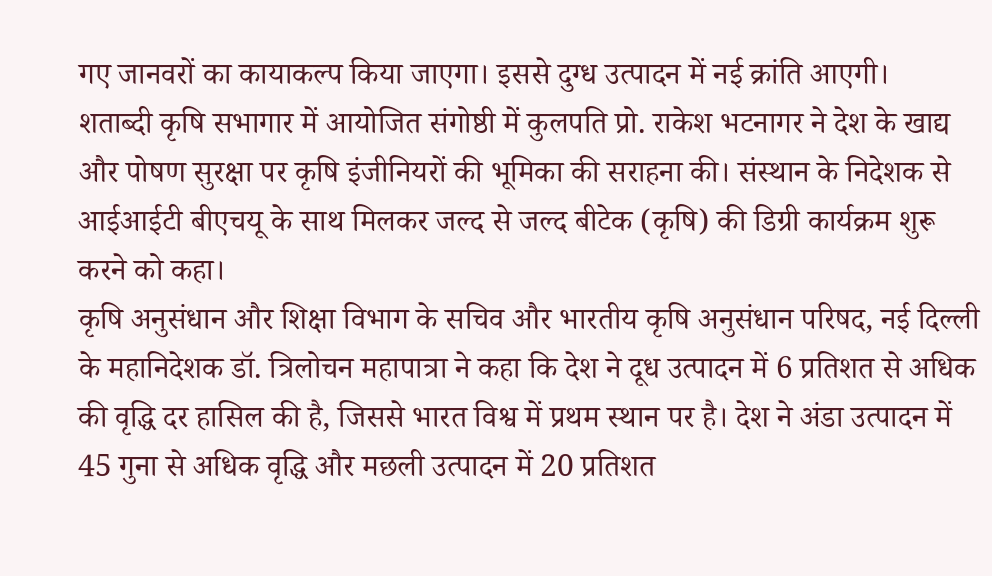गए जानवरों का कायाकल्प किया जाएगा। इससे दुग्ध उत्पादन में नई क्रांति आएगी।
शताब्दी कृषि सभागार में आयोजित संगोष्ठी में कुलपति प्रो. राकेश भटनागर ने देश के खाद्य और पोषण सुरक्षा पर कृषि इंजीनियरों की भूमिका की सराहना की। संस्थान के निदेशक से आईआईटी बीएचयू के साथ मिलकर जल्द से जल्द बीटेक (कृषि) की डिग्री कार्यक्रम शुरू करने को कहा।
कृषि अनुसंधान और शिक्षा विभाग के सचिव और भारतीय कृषि अनुसंधान परिषद, नई दिल्ली के महानिदेशक डॉ. त्रिलोचन महापात्रा ने कहा कि देश ने दूध उत्पादन में 6 प्रतिशत से अधिक की वृद्धि दर हासिल की है, जिससे भारत विश्व में प्रथम स्थान पर है। देश ने अंडा उत्पादन में 45 गुना से अधिक वृद्धि और मछली उत्पादन में 20 प्रतिशत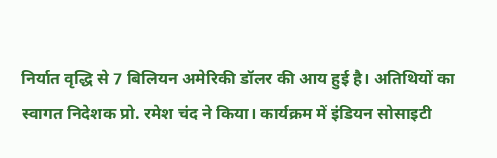निर्यात वृद्धि से 7 बिलियन अमेरिकी डॉलर की आय हुई है। अतिथियों का स्वागत निदेशक प्रो. रमेश चंद ने किया। कार्यक्रम में इंडियन सोसाइटी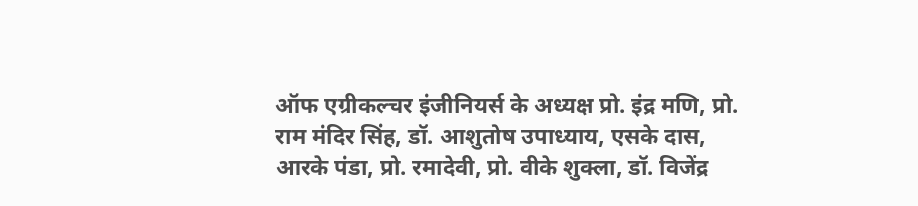ऑफ एग्रीकल्चर इंजीनियर्स के अध्यक्ष प्रो. इंद्र मणि, प्रो. राम मंदिर सिंह, डॉ. आशुतोष उपाध्याय, एसके दास, आरके पंडा, प्रो. रमादेवी, प्रो. वीके शुक्ला, डॉ. विजेंद्र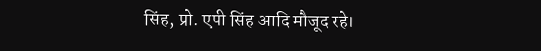सिंह, प्रो. एपी सिंह आदि मौजूद रहे।